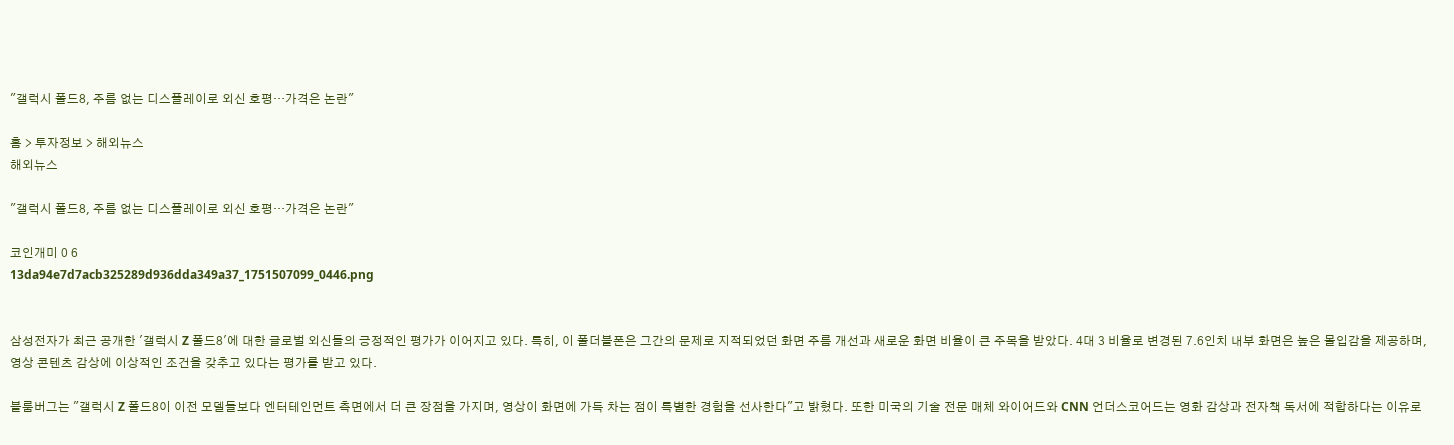"갤럭시 폴드8, 주름 없는 디스플레이로 외신 호평…가격은 논란"

홈 > 투자정보 > 해외뉴스
해외뉴스

"갤럭시 폴드8, 주름 없는 디스플레이로 외신 호평…가격은 논란"

코인개미 0 6
13da94e7d7acb325289d936dda349a37_1751507099_0446.png


삼성전자가 최근 공개한 '갤럭시 Z 폴드8'에 대한 글로벌 외신들의 긍정적인 평가가 이어지고 있다. 특히, 이 폴더블폰은 그간의 문제로 지적되었던 화면 주름 개선과 새로운 화면 비율이 큰 주목을 받았다. 4대 3 비율로 변경된 7.6인치 내부 화면은 높은 몰입감을 제공하며, 영상 콘텐츠 감상에 이상적인 조건을 갖추고 있다는 평가를 받고 있다.

블룸버그는 "갤럭시 Z 폴드8이 이전 모델들보다 엔터테인먼트 측면에서 더 큰 장점을 가지며, 영상이 화면에 가득 차는 점이 특별한 경험을 선사한다"고 밝혔다. 또한 미국의 기술 전문 매체 와이어드와 CNN 언더스코어드는 영화 감상과 전자책 독서에 적합하다는 이유로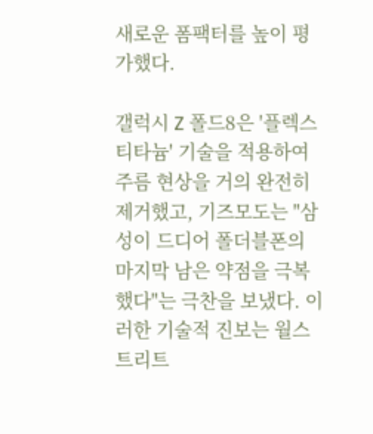새로운 폼팩터를 높이 평가했다.

갤럭시 Z 폴드8은 '플렉스 티타늄' 기술을 적용하여 주름 현상을 거의 완전히 제거했고, 기즈모도는 "삼성이 드디어 폴더블폰의 마지막 남은 약점을 극복했다"는 극찬을 보냈다. 이러한 기술적 진보는 월스트리트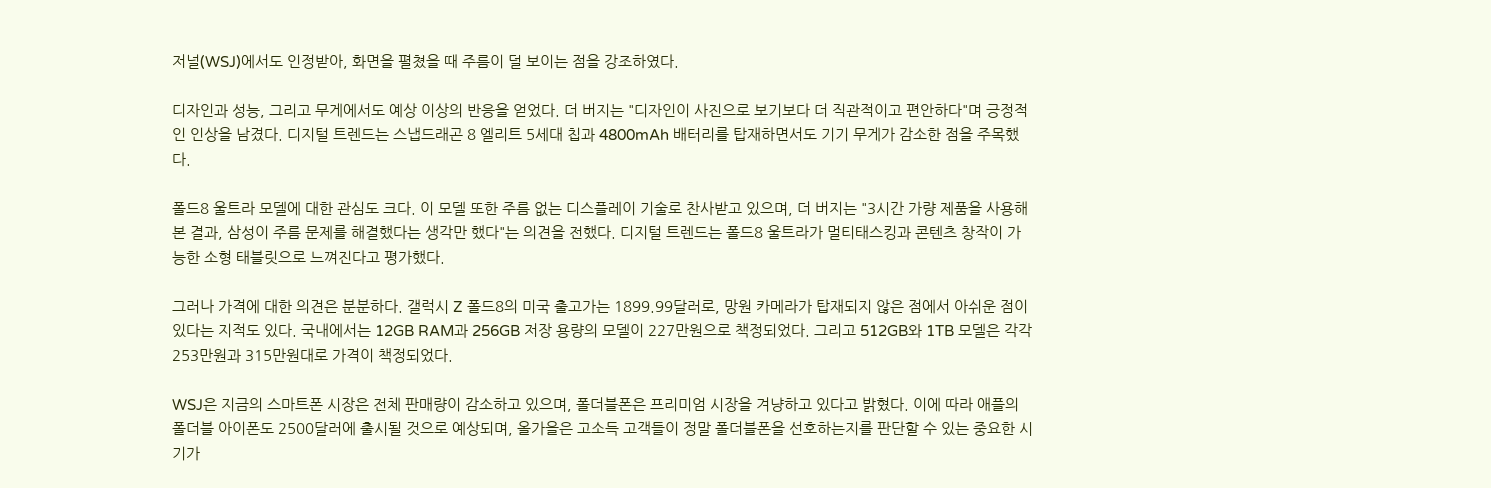저널(WSJ)에서도 인정받아, 화면을 펼쳤을 때 주름이 덜 보이는 점을 강조하였다.

디자인과 성능, 그리고 무게에서도 예상 이상의 반응을 얻었다. 더 버지는 "디자인이 사진으로 보기보다 더 직관적이고 편안하다"며 긍정적인 인상을 남겼다. 디지털 트렌드는 스냅드래곤 8 엘리트 5세대 칩과 4800mAh 배터리를 탑재하면서도 기기 무게가 감소한 점을 주목했다.

폴드8 울트라 모델에 대한 관심도 크다. 이 모델 또한 주름 없는 디스플레이 기술로 찬사받고 있으며, 더 버지는 "3시간 가량 제품을 사용해본 결과, 삼성이 주름 문제를 해결했다는 생각만 했다"는 의견을 전했다. 디지털 트렌드는 폴드8 울트라가 멀티태스킹과 콘텐츠 창작이 가능한 소형 태블릿으로 느껴진다고 평가했다.

그러나 가격에 대한 의견은 분분하다. 갤럭시 Z 폴드8의 미국 출고가는 1899.99달러로, 망원 카메라가 탑재되지 않은 점에서 아쉬운 점이 있다는 지적도 있다. 국내에서는 12GB RAM과 256GB 저장 용량의 모델이 227만원으로 책정되었다. 그리고 512GB와 1TB 모델은 각각 253만원과 315만원대로 가격이 책정되었다.

WSJ은 지금의 스마트폰 시장은 전체 판매량이 감소하고 있으며, 폴더블폰은 프리미엄 시장을 겨냥하고 있다고 밝혔다. 이에 따라 애플의 폴더블 아이폰도 2500달러에 출시될 것으로 예상되며, 올가을은 고소득 고객들이 정말 폴더블폰을 선호하는지를 판단할 수 있는 중요한 시기가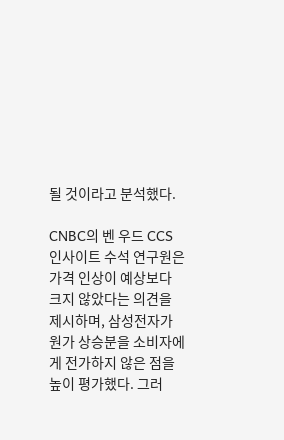될 것이라고 분석했다.

CNBC의 벤 우드 CCS 인사이트 수석 연구원은 가격 인상이 예상보다 크지 않았다는 의견을 제시하며, 삼성전자가 원가 상승분을 소비자에게 전가하지 않은 점을 높이 평가했다. 그러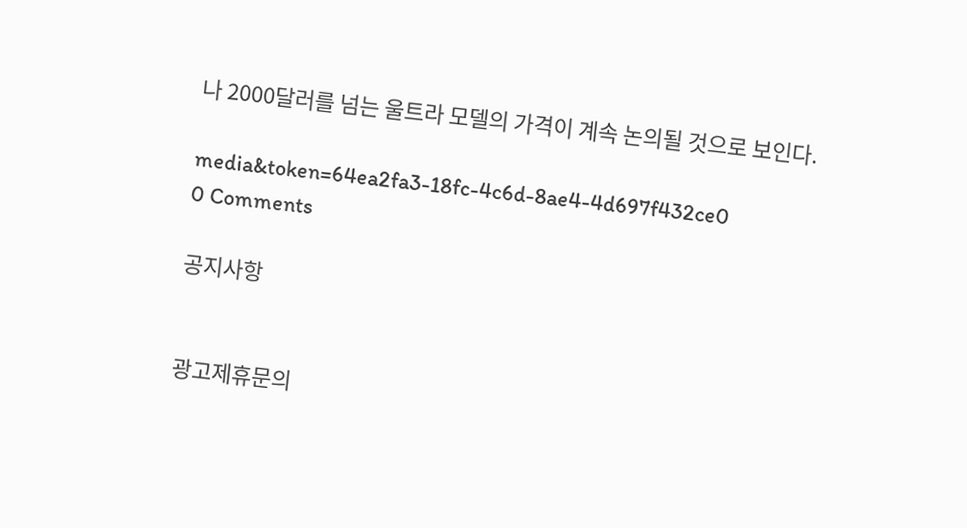나 2000달러를 넘는 울트라 모델의 가격이 계속 논의될 것으로 보인다.

media&token=64ea2fa3-18fc-4c6d-8ae4-4d697f432ce0
0 Comments

공지사항


광고제휴문의